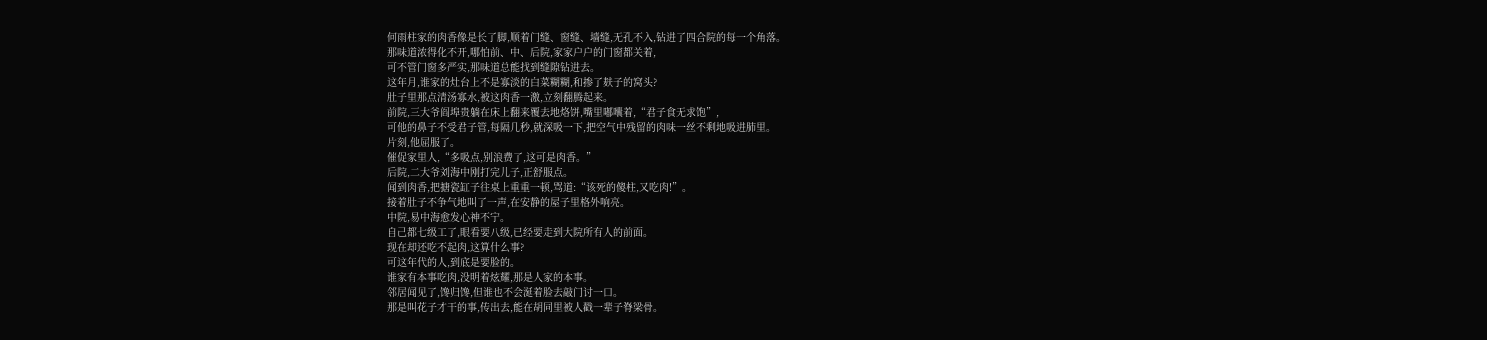何雨柱家的肉香像是长了脚,顺着门缝、窗缝、墙缝,无孔不入,钻进了四合院的每一个角落。
那味道浓得化不开,哪怕前、中、后院,家家户户的门窗都关着,
可不管门窗多严实,那味道总能找到缝隙钻进去。
这年月,谁家的灶台上不是寡淡的白菜糊糊,和掺了麸子的窝头?
肚子里那点清汤寡水,被这肉香一激,立刻翻腾起来。
前院,三大爷阎埠贵躺在床上翻来覆去地烙饼,嘴里嘟囔着,“君子食无求饱”,
可他的鼻子不受君子管,每隔几秒,就深吸一下,把空气中残留的肉味一丝不剩地吸进肺里。
片刻,他屈服了。
催促家里人,“多吸点,别浪费了,这可是肉香。”
后院,二大爷刘海中刚打完儿子,正舒服点。
闻到肉香,把搪瓷缸子往桌上重重一顿,骂道:“该死的傻柱,又吃肉!”。
接着肚子不争气地叫了一声,在安静的屋子里格外响亮。
中院,易中海愈发心神不宁。
自己都七级工了,眼看要八级,已经要走到大院所有人的前面。
现在却还吃不起肉,这算什么事?
可这年代的人,到底是要脸的。
谁家有本事吃肉,没明着炫耀,那是人家的本事。
邻居闻见了,馋归馋,但谁也不会涎着脸去敲门讨一口。
那是叫花子才干的事,传出去,能在胡同里被人戳一辈子脊梁骨。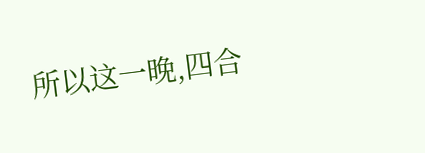所以这一晚,四合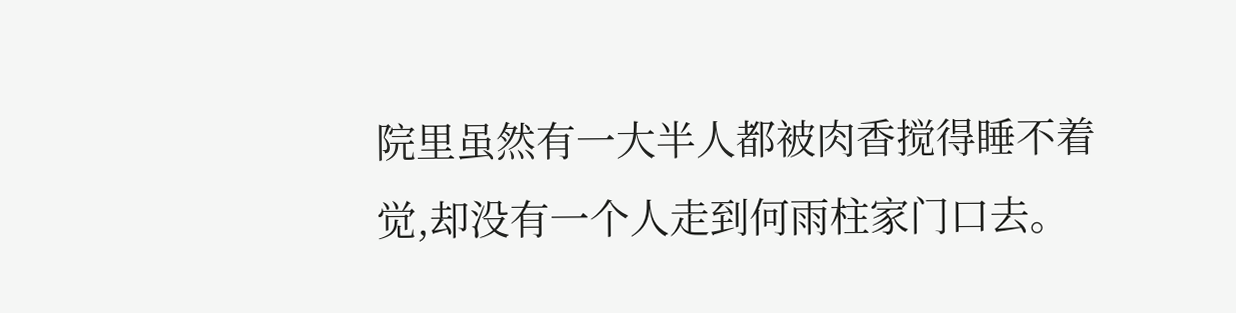院里虽然有一大半人都被肉香搅得睡不着觉,却没有一个人走到何雨柱家门口去。